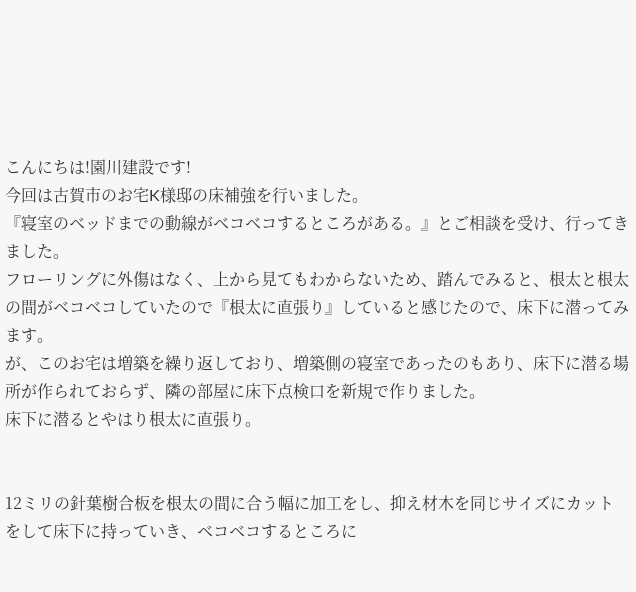こんにちは!園川建設です!
今回は古賀市のお宅K様邸の床補強を行いました。
『寝室のベッドまでの動線がベコベコするところがある。』とご相談を受け、行ってきました。
フローリングに外傷はなく、上から見てもわからないため、踏んでみると、根太と根太の間がベコベコしていたので『根太に直張り』していると感じたので、床下に潜ってみます。
が、このお宅は増築を繰り返しており、増築側の寝室であったのもあり、床下に潜る場所が作られておらず、隣の部屋に床下点検口を新規で作りました。
床下に潜るとやはり根太に直張り。


12ミリの針葉樹合板を根太の間に合う幅に加工をし、抑え材木を同じサイズにカットをして床下に持っていき、ベコベコするところに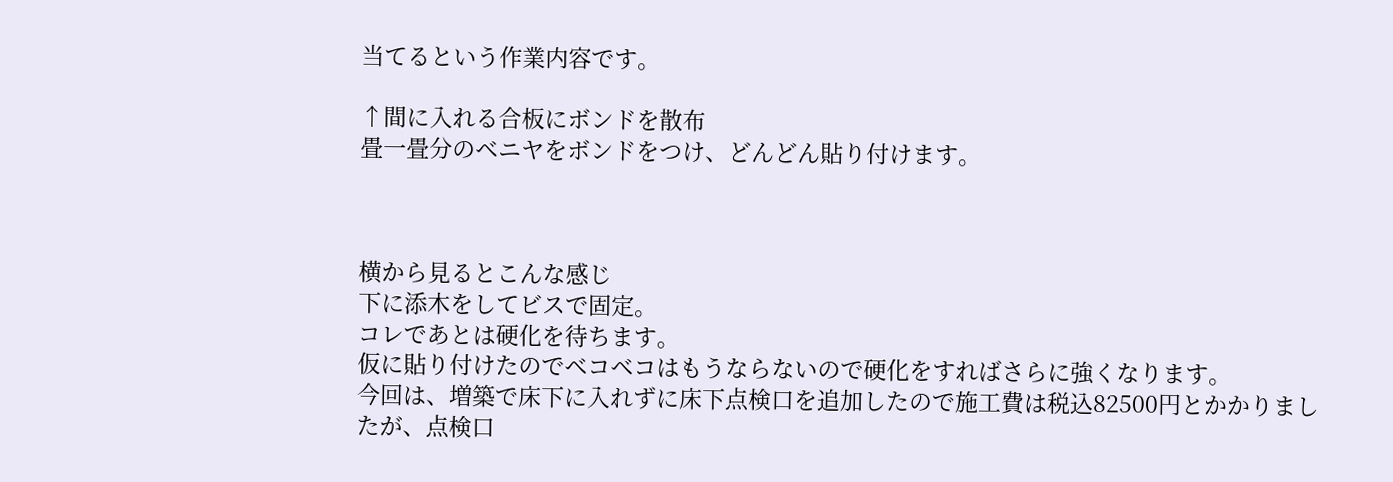当てるという作業内容です。

↑間に入れる合板にボンドを散布
畳一畳分のベニヤをボンドをつけ、どんどん貼り付けます。



横から見るとこんな感じ
下に添木をしてビスで固定。
コレであとは硬化を待ちます。
仮に貼り付けたのでベコベコはもうならないので硬化をすればさらに強くなります。
今回は、増築で床下に入れずに床下点検口を追加したので施工費は税込82500円とかかりましたが、点検口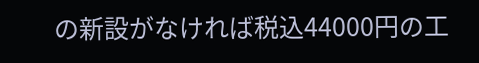の新設がなければ税込44000円の工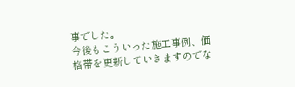事でした。
今後もこういった施工事例、価格帯を更新していきますのでな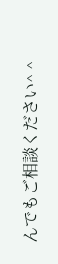んでもご相談ください^ ^